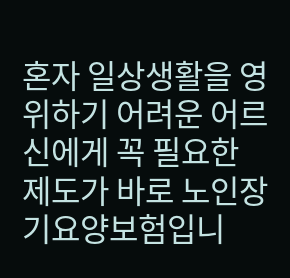혼자 일상생활을 영위하기 어려운 어르신에게 꼭 필요한 제도가 바로 노인장기요양보험입니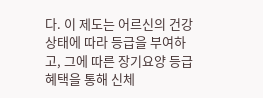다. 이 제도는 어르신의 건강 상태에 따라 등급을 부여하고, 그에 따른 장기요양 등급 혜택을 통해 신체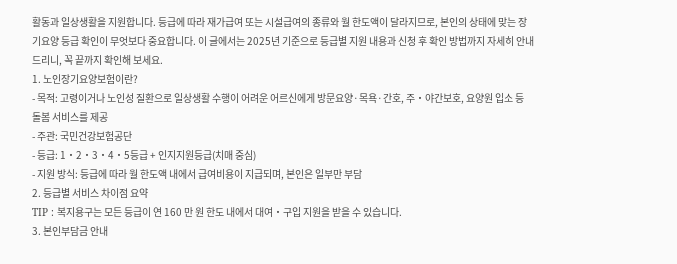활동과 일상생활을 지원합니다. 등급에 따라 재가급여 또는 시설급여의 종류와 월 한도액이 달라지므로, 본인의 상태에 맞는 장기요양 등급 확인이 무엇보다 중요합니다. 이 글에서는 2025년 기준으로 등급별 지원 내용과 신청 후 확인 방법까지 자세히 안내드리니, 꼭 끝까지 확인해 보세요.
1. 노인장기요양보험이란?
- 목적: 고령이거나 노인성 질환으로 일상생활 수행이 어려운 어르신에게 방문요양·목욕·간호, 주‧야간보호, 요양원 입소 등 돌봄 서비스를 제공
- 주관: 국민건강보험공단
- 등급: 1‧2‧3‧4‧5등급 + 인지지원등급(치매 중심)
- 지원 방식: 등급에 따라 월 한도액 내에서 급여비용이 지급되며, 본인은 일부만 부담
2. 등급별 서비스 차이점 요약
TIP : 복지용구는 모든 등급이 연 160 만 원 한도 내에서 대여‧구입 지원을 받을 수 있습니다.
3. 본인부담금 안내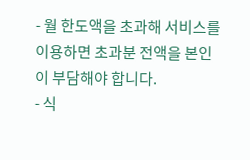- 월 한도액을 초과해 서비스를 이용하면 초과분 전액을 본인이 부담해야 합니다.
- 식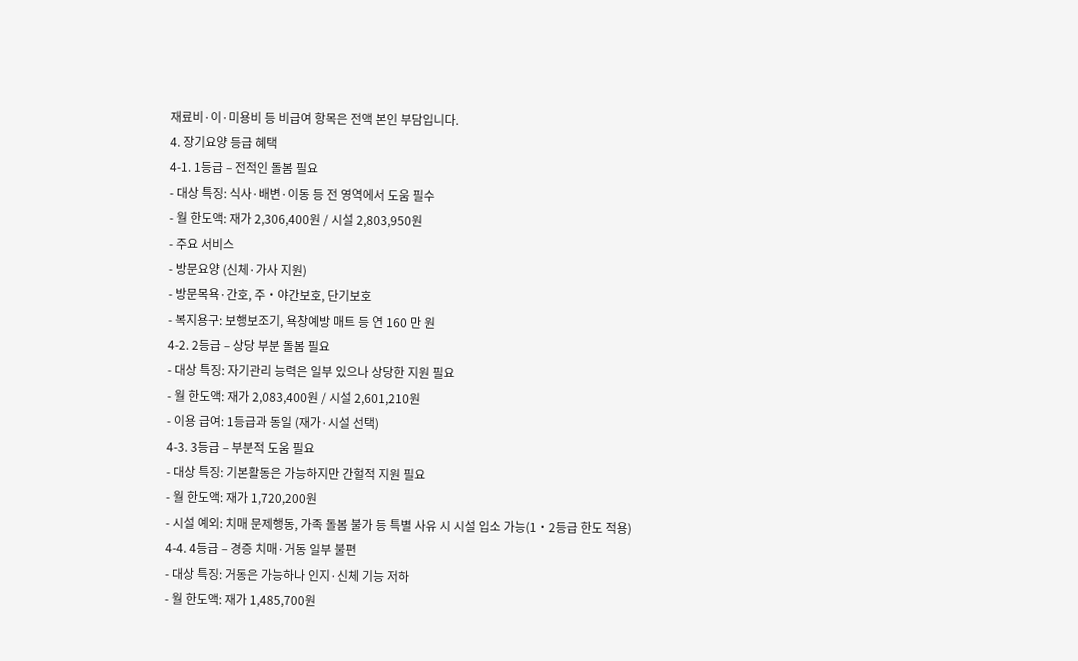재료비·이·미용비 등 비급여 항목은 전액 본인 부담입니다.
4. 장기요양 등급 혜택
4-1. 1등급 – 전적인 돌봄 필요
- 대상 특징: 식사·배변·이동 등 전 영역에서 도움 필수
- 월 한도액: 재가 2,306,400원 / 시설 2,803,950원
- 주요 서비스
- 방문요양 (신체·가사 지원)
- 방문목욕·간호, 주‧야간보호, 단기보호
- 복지용구: 보행보조기, 욕창예방 매트 등 연 160 만 원
4-2. 2등급 – 상당 부분 돌봄 필요
- 대상 특징: 자기관리 능력은 일부 있으나 상당한 지원 필요
- 월 한도액: 재가 2,083,400원 / 시설 2,601,210원
- 이용 급여: 1등급과 동일 (재가·시설 선택)
4-3. 3등급 – 부분적 도움 필요
- 대상 특징: 기본활동은 가능하지만 간헐적 지원 필요
- 월 한도액: 재가 1,720,200원
- 시설 예외: 치매 문제행동, 가족 돌봄 불가 등 특별 사유 시 시설 입소 가능(1‧2등급 한도 적용)
4-4. 4등급 – 경증 치매·거동 일부 불편
- 대상 특징: 거동은 가능하나 인지·신체 기능 저하
- 월 한도액: 재가 1,485,700원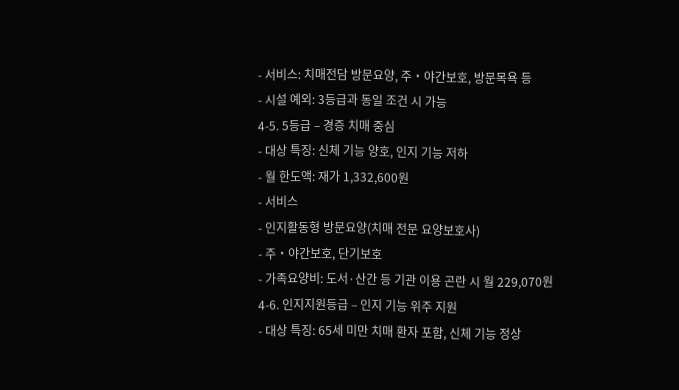- 서비스: 치매전담 방문요양, 주‧야간보호, 방문목욕 등
- 시설 예외: 3등급과 동일 조건 시 가능
4-5. 5등급 – 경증 치매 중심
- 대상 특징: 신체 기능 양호, 인지 기능 저하
- 월 한도액: 재가 1,332,600원
- 서비스
- 인지활동형 방문요양(치매 전문 요양보호사)
- 주‧야간보호, 단기보호
- 가족요양비: 도서·산간 등 기관 이용 곤란 시 월 229,070원
4-6. 인지지원등급 – 인지 기능 위주 지원
- 대상 특징: 65세 미만 치매 환자 포함, 신체 기능 정상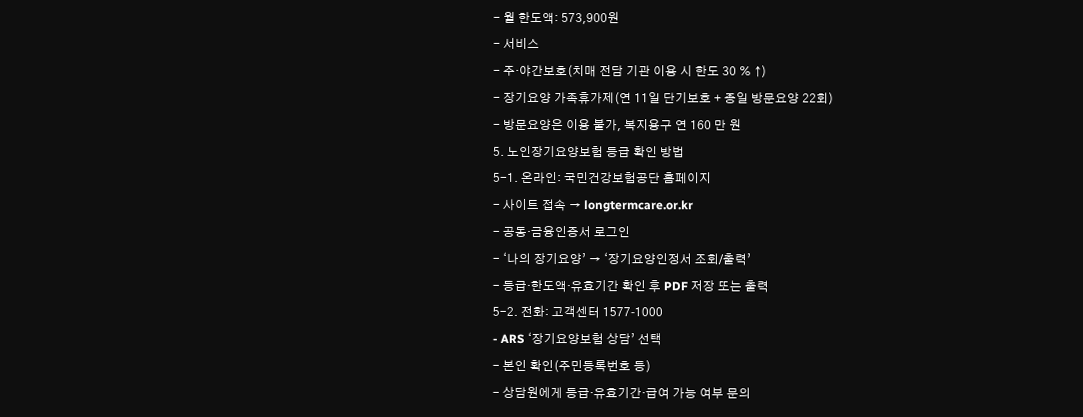- 월 한도액: 573,900원
- 서비스
- 주‧야간보호(치매 전담 기관 이용 시 한도 30 % ↑)
- 장기요양 가족휴가제(연 11일 단기보호 + 종일 방문요양 22회)
- 방문요양은 이용 불가, 복지용구 연 160 만 원
5. 노인장기요양보험 등급 확인 방법
5-1. 온라인: 국민건강보험공단 홈페이지
- 사이트 접속 → longtermcare.or.kr
- 공동·금융인증서 로그인
- ‘나의 장기요양’ → ‘장기요양인정서 조회/출력’
- 등급·한도액·유효기간 확인 후 PDF 저장 또는 출력
5-2. 전화: 고객센터 1577‑1000
- ARS ‘장기요양보험 상담’ 선택
- 본인 확인(주민등록번호 등)
- 상담원에게 등급·유효기간·급여 가능 여부 문의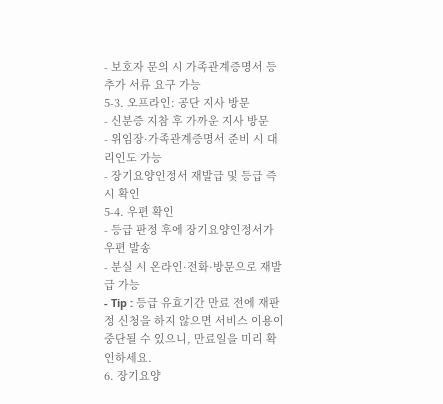- 보호자 문의 시 가족관계증명서 등 추가 서류 요구 가능
5-3. 오프라인: 공단 지사 방문
- 신분증 지참 후 가까운 지사 방문
- 위임장·가족관계증명서 준비 시 대리인도 가능
- 장기요양인정서 재발급 및 등급 즉시 확인
5-4. 우편 확인
- 등급 판정 후에 장기요양인정서가 우편 발송
- 분실 시 온라인·전화·방문으로 재발급 가능
- Tip : 등급 유효기간 만료 전에 재판정 신청을 하지 않으면 서비스 이용이 중단될 수 있으니, 만료일을 미리 확인하세요.
6. 장기요양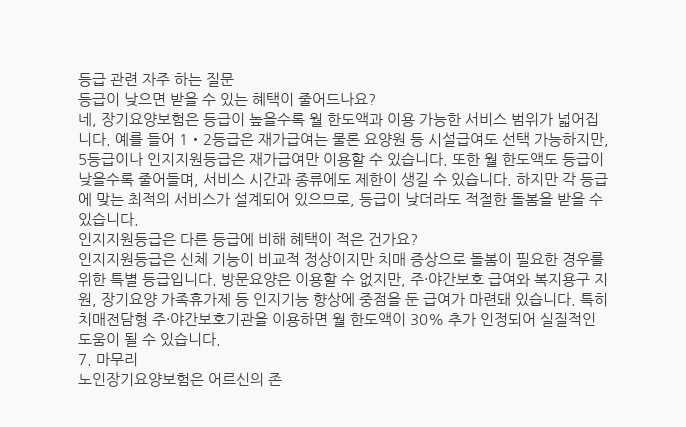등급 관련 자주 하는 질문
등급이 낮으면 받을 수 있는 혜택이 줄어드나요?
네, 장기요양보험은 등급이 높을수록 월 한도액과 이용 가능한 서비스 범위가 넓어집니다. 예를 들어 1‧2등급은 재가급여는 물론 요양원 등 시설급여도 선택 가능하지만, 5등급이나 인지지원등급은 재가급여만 이용할 수 있습니다. 또한 월 한도액도 등급이 낮을수록 줄어들며, 서비스 시간과 종류에도 제한이 생길 수 있습니다. 하지만 각 등급에 맞는 최적의 서비스가 설계되어 있으므로, 등급이 낮더라도 적절한 돌봄을 받을 수 있습니다.
인지지원등급은 다른 등급에 비해 혜택이 적은 건가요?
인지지원등급은 신체 기능이 비교적 정상이지만 치매 증상으로 돌봄이 필요한 경우를 위한 특별 등급입니다. 방문요양은 이용할 수 없지만, 주·야간보호 급여와 복지용구 지원, 장기요양 가족휴가제 등 인지기능 향상에 중점을 둔 급여가 마련돼 있습니다. 특히 치매전담형 주·야간보호기관을 이용하면 월 한도액이 30% 추가 인정되어 실질적인 도움이 될 수 있습니다.
7. 마무리
노인장기요양보험은 어르신의 존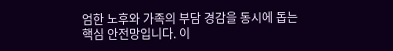엄한 노후와 가족의 부담 경감을 동시에 돕는 핵심 안전망입니다. 이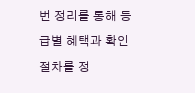번 정리를 통해 등급별 혜택과 확인 절차를 정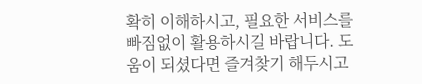확히 이해하시고, 필요한 서비스를 빠짐없이 활용하시길 바랍니다. 도움이 되셨다면 즐겨찾기 해두시고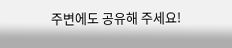주변에도 공유해 주세요!